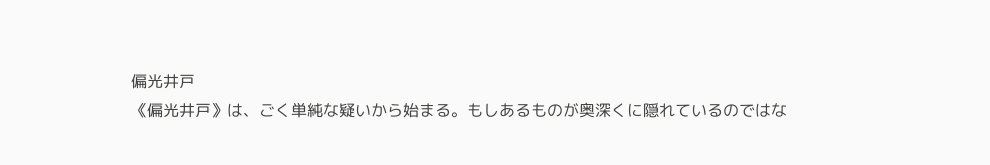偏光井戸
《偏光井戸》は、ごく単純な疑いから始まる。もしあるものが奥深くに隠れているのではな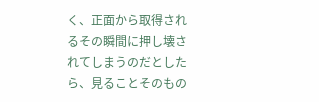く、正面から取得されるその瞬間に押し壊されてしまうのだとしたら、見ることそのもの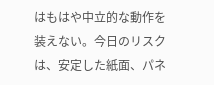はもはや中立的な動作を装えない。今日のリスクは、安定した紙面、パネ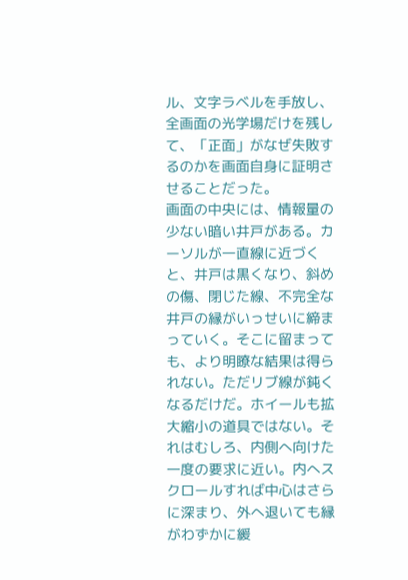ル、文字ラベルを手放し、全画面の光学場だけを残して、「正面」がなぜ失敗するのかを画面自身に証明させることだった。
画面の中央には、情報量の少ない暗い井戸がある。カーソルが一直線に近づくと、井戸は黒くなり、斜めの傷、閉じた線、不完全な井戸の縁がいっせいに締まっていく。そこに留まっても、より明瞭な結果は得られない。ただリブ線が鈍くなるだけだ。ホイールも拡大縮小の道具ではない。それはむしろ、内側へ向けた一度の要求に近い。内へスクロールすれば中心はさらに深まり、外へ退いても縁がわずかに緩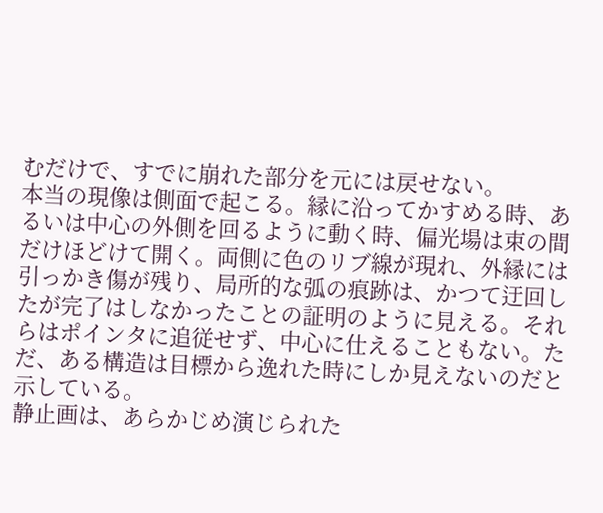むだけで、すでに崩れた部分を元には戻せない。
本当の現像は側面で起こる。縁に沿ってかすめる時、あるいは中心の外側を回るように動く時、偏光場は束の間だけほどけて開く。両側に色のリブ線が現れ、外縁には引っかき傷が残り、局所的な弧の痕跡は、かつて迂回したが完了はしなかったことの証明のように見える。それらはポインタに追従せず、中心に仕えることもない。ただ、ある構造は目標から逸れた時にしか見えないのだと示している。
静止画は、あらかじめ演じられた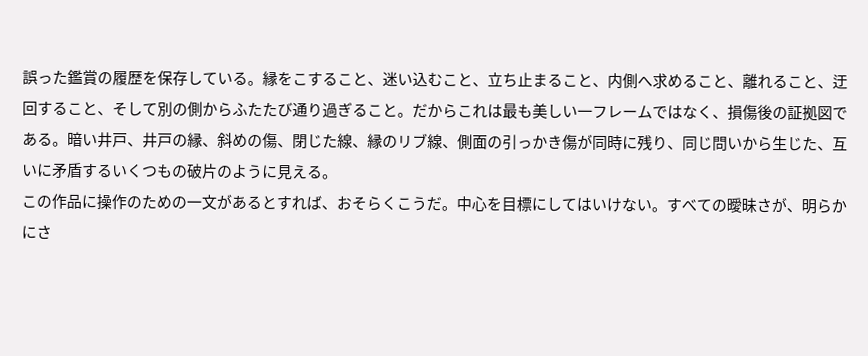誤った鑑賞の履歴を保存している。縁をこすること、迷い込むこと、立ち止まること、内側へ求めること、離れること、迂回すること、そして別の側からふたたび通り過ぎること。だからこれは最も美しい一フレームではなく、損傷後の証拠図である。暗い井戸、井戸の縁、斜めの傷、閉じた線、縁のリブ線、側面の引っかき傷が同時に残り、同じ問いから生じた、互いに矛盾するいくつもの破片のように見える。
この作品に操作のための一文があるとすれば、おそらくこうだ。中心を目標にしてはいけない。すべての曖昧さが、明らかにさ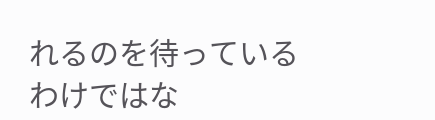れるのを待っているわけではな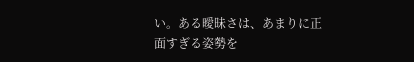い。ある曖昧さは、あまりに正面すぎる姿勢を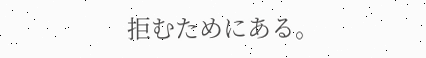拒むためにある。